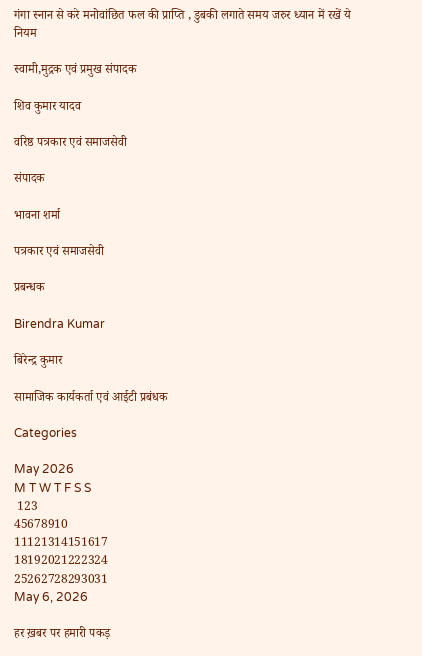गंगा स्नान से करे मनोवांछित फल की प्राप्ति , डुबकी लगाते समय जरुर ध्यान में रखें ये नियम

स्वामी,मुद्रक एवं प्रमुख संपादक

शिव कुमार यादव

वरिष्ठ पत्रकार एवं समाजसेवी

संपादक

भावना शर्मा

पत्रकार एवं समाजसेवी

प्रबन्धक

Birendra Kumar

बिरेन्द्र कुमार

सामाजिक कार्यकर्ता एवं आईटी प्रबंधक

Categories

May 2026
M T W T F S S
 123
45678910
11121314151617
18192021222324
25262728293031
May 6, 2026

हर ख़बर पर हमारी पकड़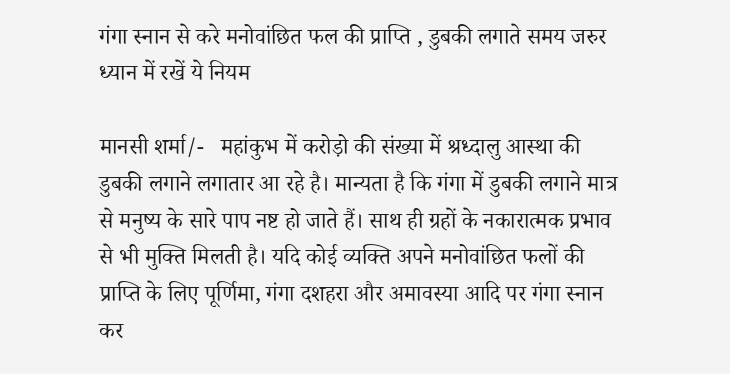गंगा स्नान से करे मनोवांछित फल की प्राप्ति , डुबकी लगाते समय जरुर ध्यान में रखें ये नियम

मानसी शर्मा/-   महांकुभ में करोड़ो की संख्या में श्रध्दालु आस्था की डुबकी लगाने लगातार आ रहे है। मान्यता है कि गंगा में डुबकी लगाने मात्र से मनुष्य के सारे पाप नष्ट हो जाते हैं। साथ ही ग्रहों के नकारात्मक प्रभाव से भी मुक्ति मिलती है। यदि कोई व्यक्ति अपने मनोवांछित फलों की प्राप्ति के लिए पूर्णिमा, गंगा दशहरा और अमावस्या आदि पर गंगा स्नान कर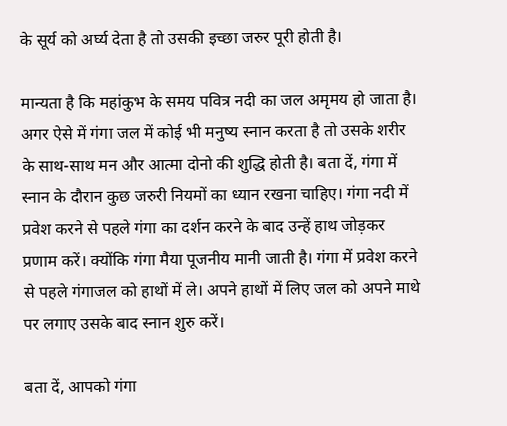के सूर्य को अर्घ्य देता है तो उसकी इच्छा जरुर पूरी होती है।

मान्यता है कि महांकुभ के समय पवित्र नदी का जल अमृमय हो जाता है। अगर ऐसे में गंगा जल में कोई भी मनुष्य स्नान करता है तो उसके शरीर के साथ-साथ मन और आत्मा दोनो की शुद्धि होती है। बता दें, गंगा में स्नान के दौरान कुछ जरुरी नियमों का ध्यान रखना चाहिए। गंगा नदी में प्रवेश करने से पहले गंगा का दर्शन करने के बाद उन्हें हाथ जोड़कर प्रणाम करें। क्योंकि गंगा मैया पूजनीय मानी जाती है। गंगा में प्रवेश करने से पहले गंगाजल को हाथों में ले। अपने हाथों में लिए जल को अपने माथे पर लगाए उसके बाद स्नान शुरु करें।

बता दें, आपको गंगा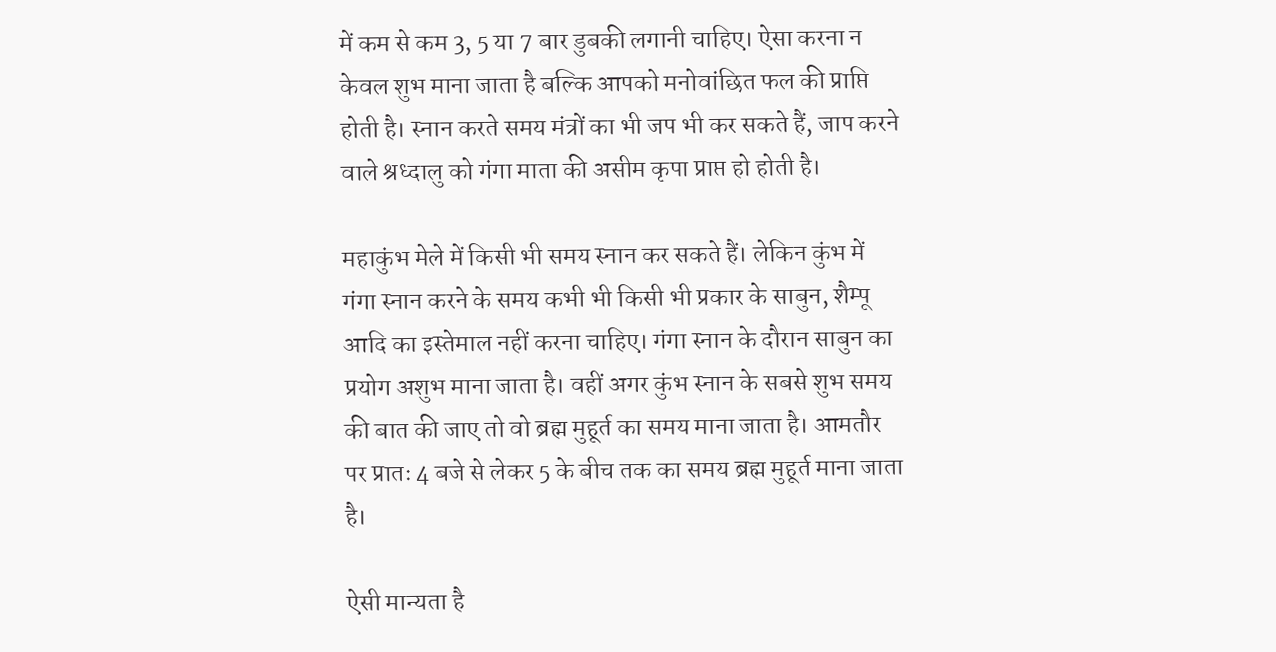में कम से कम 3, 5 या 7 बार डुबकी लगानी चाहिए। ऐसा करना न केवल शुभ माना जाता है बल्कि आपको मनोवांछित फल की प्राप्ति होती है। स्नान करते समय मंत्रों का भी जप भी कर सकते हैं, जाप करने वाले श्रध्दालु को गंगा माता की असीम कृपा प्राप्त हो होती है।

महाकुंभ मेले में किसी भी समय स्नान कर सकते हैं। लेकिन कुंभ में गंगा स्नान करने के समय कभी भी किसी भी प्रकार के साबुन, शैम्पू आदि का इस्तेमाल नहीं करना चाहिए। गंगा स्नान के दौरान साबुन का प्रयोग अशुभ माना जाता है। वहीं अगर कुंभ स्नान के सबसे शुभ समय की बात की जाए तो वो ब्रह्म मुहूर्त का समय माना जाता है। आमतौर पर प्रातः 4 बजे से लेकर 5 के बीच तक का समय ब्रह्म मुहूर्त माना जाता है।

ऐसी मान्यता है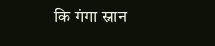कि गंगा स्नान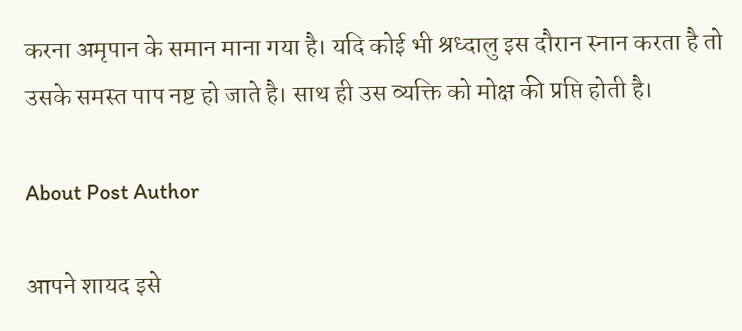करना अमृपान के समान माना गया है। यदि कोई भी श्रध्दालु इस दौरान स्नान करता है तो उसके समस्त पाप नष्ट हो जाते है। साथ ही उस व्यक्ति को मोक्ष की प्रप्ति होती है।

About Post Author

आपने शायद इसे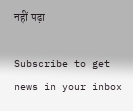नहीं पढ़ा

Subscribe to get news in your inbox